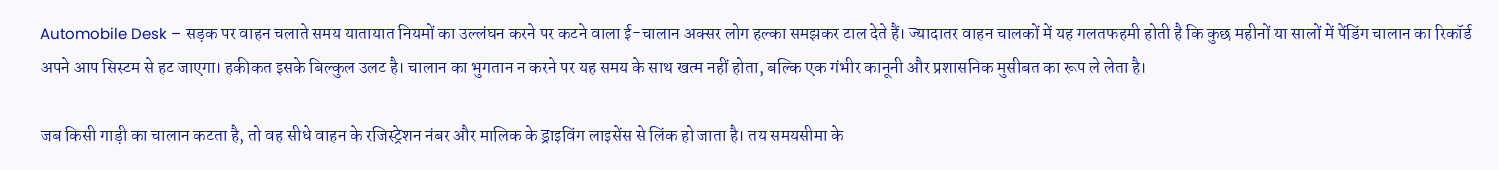Automobile Desk – सड़क पर वाहन चलाते समय यातायात नियमों का उल्लंघन करने पर कटने वाला ई-चालान अक्सर लोग हल्का समझकर टाल देते हैं। ज्यादातर वाहन चालकों में यह गलतफहमी होती है कि कुछ महीनों या सालों में पेंडिंग चालान का रिकॉर्ड अपने आप सिस्टम से हट जाएगा। हकीकत इसके बिल्कुल उलट है। चालान का भुगतान न करने पर यह समय के साथ खत्म नहीं होता, बल्कि एक गंभीर कानूनी और प्रशासनिक मुसीबत का रूप ले लेता है।

जब किसी गाड़ी का चालान कटता है, तो वह सीधे वाहन के रजिस्ट्रेशन नंबर और मालिक के ड्राइविंग लाइसेंस से लिंक हो जाता है। तय समयसीमा के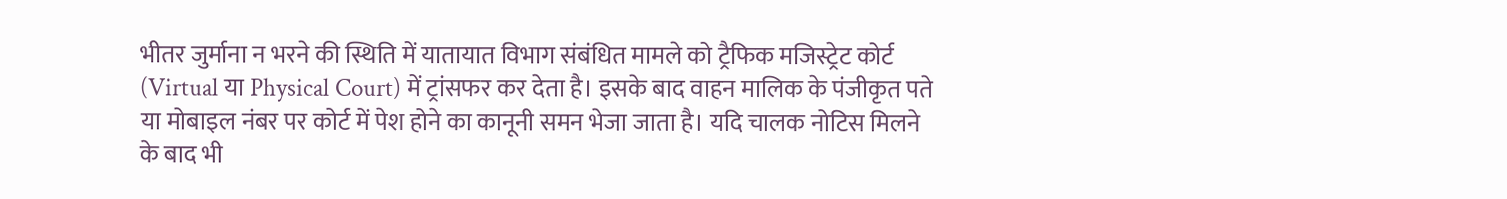भीतर जुर्माना न भरने की स्थिति में यातायात विभाग संबंधित मामले को ट्रैफिक मजिस्ट्रेट कोर्ट (Virtual या Physical Court) में ट्रांसफर कर देता है। इसके बाद वाहन मालिक के पंजीकृत पते या मोबाइल नंबर पर कोर्ट में पेश होने का कानूनी समन भेजा जाता है। यदि चालक नोटिस मिलने के बाद भी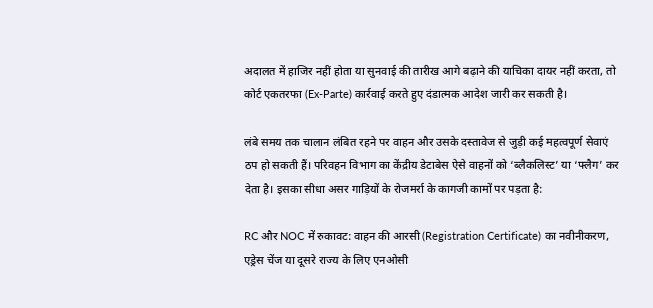अदालत में हाजिर नहीं होता या सुनवाई की तारीख आगे बढ़ाने की याचिका दायर नहीं करता, तो कोर्ट एकतरफा (Ex-Parte) कार्रवाई करते हुए दंडात्मक आदेश जारी कर सकती है।

लंबे समय तक चालान लंबित रहने पर वाहन और उसके दस्तावेज से जुड़ी कई महत्वपूर्ण सेवाएं ठप हो सकती हैं। परिवहन विभाग का केंद्रीय डेटाबेस ऐसे वाहनों को ‘ब्लैकलिस्ट’ या ‘फ्लैग’ कर देता है। इसका सीधा असर गाड़ियों के रोजमर्रा के कागजी कामों पर पड़ता है:

RC और NOC में रुकावट: वाहन की आरसी (Registration Certificate) का नवीनीकरण, एड्रेस चेंज या दूसरे राज्य के लिए एनओसी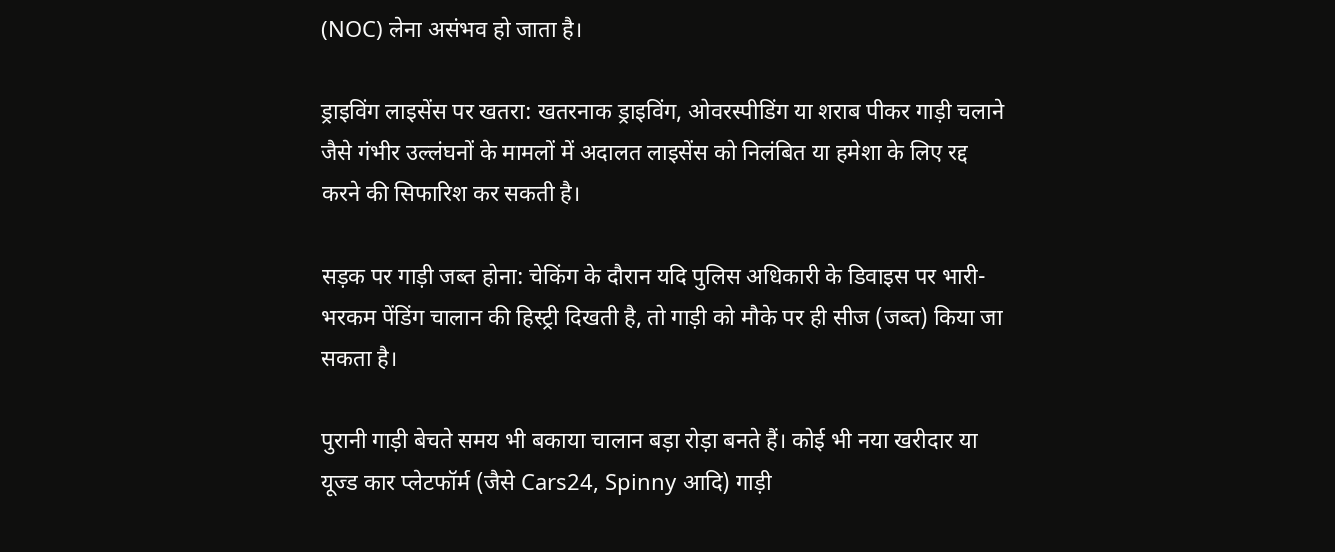(NOC) लेना असंभव हो जाता है।

ड्राइविंग लाइसेंस पर खतरा: खतरनाक ड्राइविंग, ओवरस्पीडिंग या शराब पीकर गाड़ी चलाने जैसे गंभीर उल्लंघनों के मामलों में अदालत लाइसेंस को निलंबित या हमेशा के लिए रद्द करने की सिफारिश कर सकती है।

सड़क पर गाड़ी जब्त होना: चेकिंग के दौरान यदि पुलिस अधिकारी के डिवाइस पर भारी-भरकम पेंडिंग चालान की हिस्ट्री दिखती है, तो गाड़ी को मौके पर ही सीज (जब्त) किया जा सकता है।

पुरानी गाड़ी बेचते समय भी बकाया चालान बड़ा रोड़ा बनते हैं। कोई भी नया खरीदार या यूज्ड कार प्लेटफॉर्म (जैसे Cars24, Spinny आदि) गाड़ी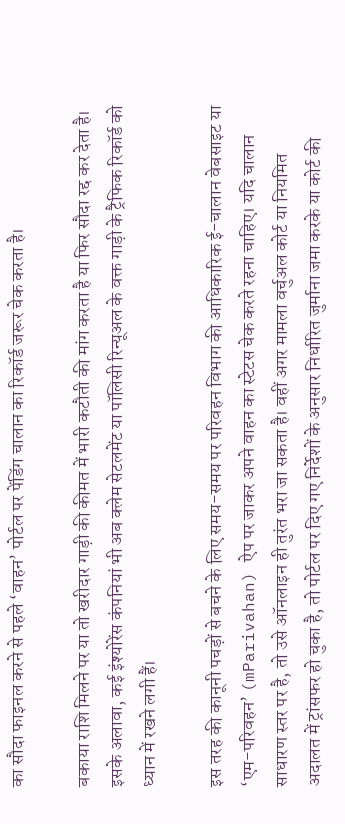का सौदा फाइनल करने से पहले ‘वाहन’ पोर्टल पर पेंडिंग चालान का रिकॉर्ड जरूर चेक करता है।

बकाया राशि मिलने पर या तो खरीदार गाड़ी की कीमत में भारी कटौती की मांग करता है या फिर सौदा रद्द कर देता है। इसके अलावा, कई इंश्योरेंस कंपनियां भी अब क्लेम सेटलमेंट या पॉलिसी रिन्यूअल के वक्त गाड़ी के ट्रैफिक रिकॉर्ड को ध्यान में रखने लगी हैं।

इस तरह की कानूनी पचड़ों से बचने के लिए समय-समय पर परिवहन विभाग की आधिकारिक ई-चालान वेबसाइट या ‘एम-परिवहन’ (mParivahan) ऐप पर जाकर अपने वाहन का स्टेटस चेक करते रहना चाहिए। यदि चालान साधारण स्तर पर है, तो उसे ऑनलाइन ही तुरंत भरा जा सकता है। वहीं अगर मामला वर्चुअल कोर्ट या नियमित अदालत में ट्रांसफर हो चुका है, तो पोर्टल पर दिए गए निर्देशों के अनुसार निर्धारित जुर्माना जमा करके या कोर्ट की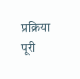प्रक्रिया पूरी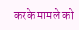करके मामले को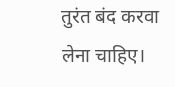तुरंत बंद करवा लेना चाहिए।